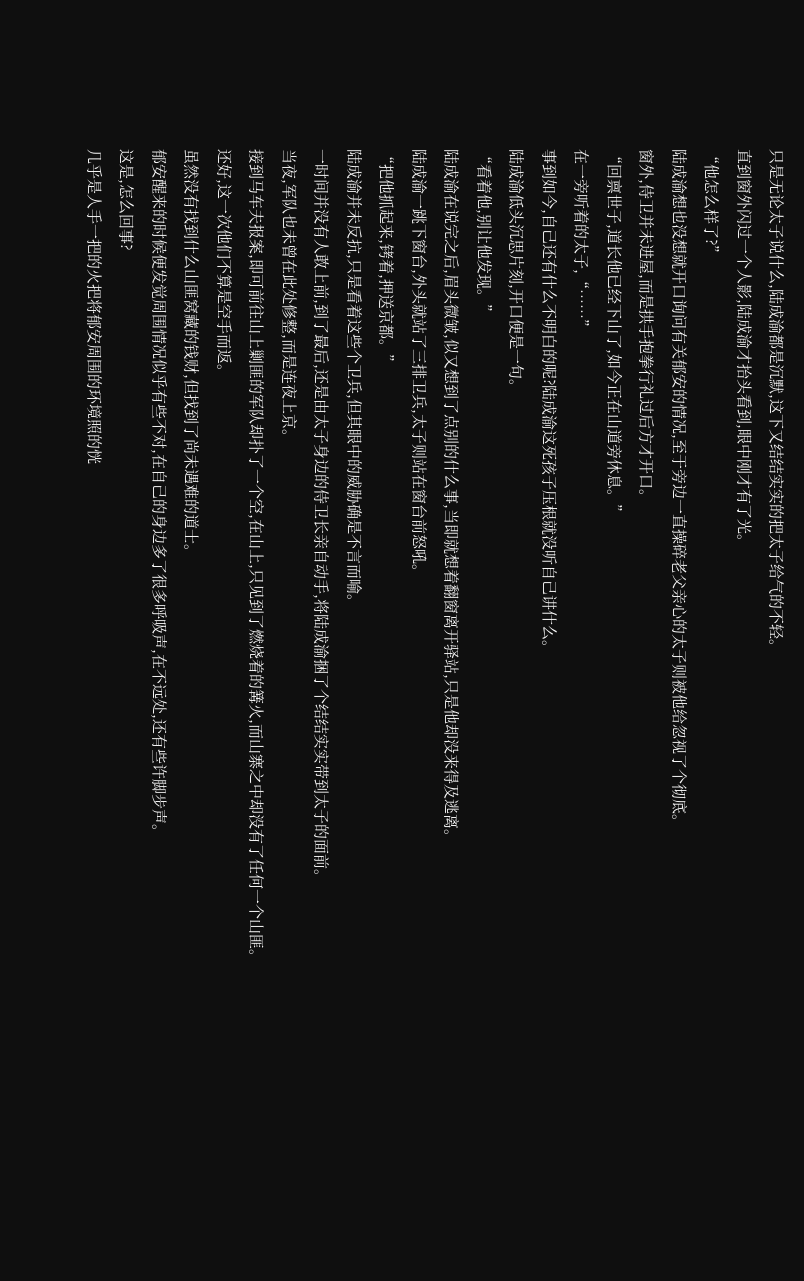只是无论太子说什么,陆成渝都是沉默,这下又结结实实的把太子给气的不轻。
直到窗外闪过一个人影,陆成渝才抬头看到,眼中刚才有了光。
“他怎么样了?”
陆成渝想也没想就开口询问有关郁安的情况,至于旁边一直操碎老父亲心的太子则被他给忽视了个彻底。
窗外,侍卫并未进屋,而是拱手抱拳行礼过后方才开口。
“回禀世子,道长他已经下山了,如今正在山道旁休息。”
在一旁听着的太子,“……”
事到如今,自己还有什么不明白的呢?陆成渝这死孩子压根就没听自己讲什么。
陆成渝低头沉思片刻,开口便是一句。
“看着他,别让他发现。”
陆成渝在说完之后,眉头微皱,似又想到了点别的什么事,当即就想着翻窗离开驿站,只是他却没来得及逃离。
陆成渝一跳下窗台,外头就站了三排卫兵,太子则站在窗台前怒吼。
“把他抓起来,铐着,押送京都。”
陆成渝并未反抗,只是看着这些个卫兵,但其眼中的威胁确是不言而喻。
一时间并没有人敢上前,到了最后,还是由太子身边的侍卫长亲自动手,将陆成渝捆了个结结实实带到太子的面前。
当夜,军队也未曾在此处修整,而是连夜上京。
接到马车夫报案,即可前往山上剿匪的军队却扑了一个空,在山上,只见到了燃烧着的篝火,而山寨之中却没有了任何一个山匪。
还好,这一次他们不算是空手而返。
虽然没有找到什么山匪窝藏的钱财,但找到了尚未遇难的道士。
郁安醒来的时候便发觉周围情况似乎有些不对,在自己的身边多了很多呼吸声,在不远处,还有些许脚步声。
这是,怎么回事?
几乎是人手一把的火把将郁安周围的环境照的恍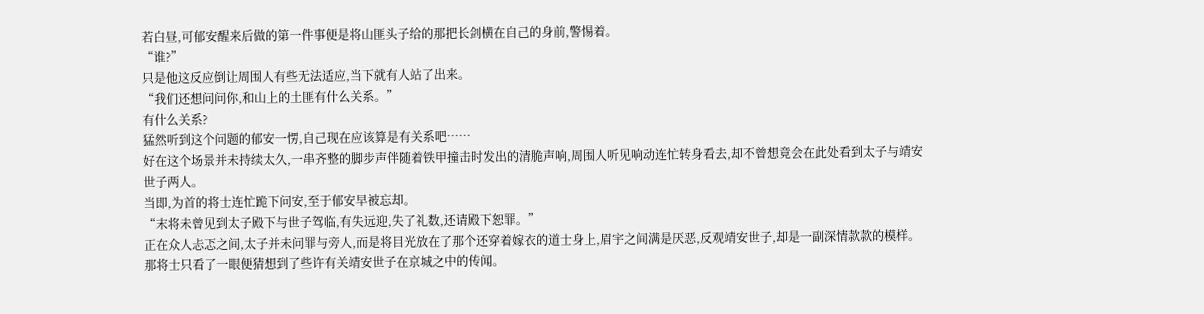若白昼,可郁安醒来后做的第一件事便是将山匪头子给的那把长剑横在自己的身前,警惕着。
“谁?”
只是他这反应倒让周围人有些无法适应,当下就有人站了出来。
“我们还想问问你,和山上的土匪有什么关系。”
有什么关系?
猛然听到这个问题的郁安一愣,自己现在应该算是有关系吧……
好在这个场景并未持续太久,一串齐整的脚步声伴随着铁甲撞击时发出的清脆声响,周围人听见响动连忙转身看去,却不曾想竟会在此处看到太子与靖安世子两人。
当即,为首的将士连忙跪下问安,至于郁安早被忘却。
“末将未曾见到太子殿下与世子驾临,有失远迎,失了礼数,还请殿下恕罪。”
正在众人忐忑之间,太子并未问罪与旁人,而是将目光放在了那个还穿着嫁衣的道士身上,眉宇之间满是厌恶,反观靖安世子,却是一副深情款款的模样。
那将士只看了一眼便猜想到了些许有关靖安世子在京城之中的传闻。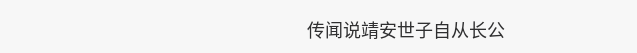传闻说靖安世子自从长公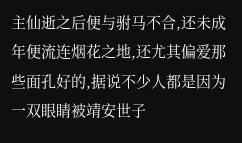主仙逝之后便与驸马不合,还未成年便流连烟花之地,还尤其偏爱那些面孔好的,据说不少人都是因为一双眼睛被靖安世子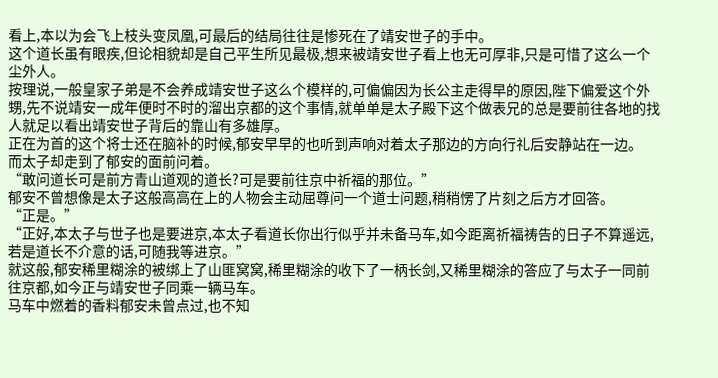看上,本以为会飞上枝头变凤凰,可最后的结局往往是惨死在了靖安世子的手中。
这个道长虽有眼疾,但论相貌却是自己平生所见最极,想来被靖安世子看上也无可厚非,只是可惜了这么一个尘外人。
按理说,一般皇家子弟是不会养成靖安世子这么个模样的,可偏偏因为长公主走得早的原因,陛下偏爱这个外甥,先不说靖安一成年便时不时的溜出京都的这个事情,就单单是太子殿下这个做表兄的总是要前往各地的找人就足以看出靖安世子背后的靠山有多雄厚。
正在为首的这个将士还在脑补的时候,郁安早早的也听到声响对着太子那边的方向行礼后安静站在一边。
而太子却走到了郁安的面前问着。
“敢问道长可是前方青山道观的道长?可是要前往京中祈福的那位。”
郁安不曾想像是太子这般高高在上的人物会主动屈尊问一个道士问题,稍稍愣了片刻之后方才回答。
“正是。”
“正好,本太子与世子也是要进京,本太子看道长你出行似乎并未备马车,如今距离祈福祷告的日子不算遥远,若是道长不介意的话,可随我等进京。”
就这般,郁安稀里糊涂的被绑上了山匪窝窝,稀里糊涂的收下了一柄长剑,又稀里糊涂的答应了与太子一同前往京都,如今正与靖安世子同乘一辆马车。
马车中燃着的香料郁安未曾点过,也不知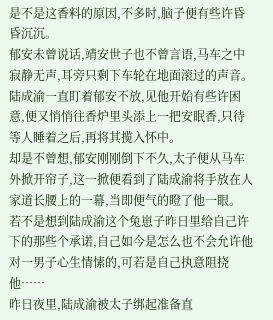是不是这香料的原因,不多时,脑子便有些许昏昏沉沉。
郁安未曾说话,靖安世子也不曾言语,马车之中寂静无声,耳旁只剩下车轮在地面滚过的声音。
陆成渝一直盯着郁安不放,见他开始有些许困意,便又悄悄往香炉里头添上一把安眠香,只待等人睡着之后,再将其揽入怀中。
却是不曾想,郁安刚刚倒下不久,太子便从马车外掀开帘子,这一掀便看到了陆成渝将手放在人家道长腰上的一幕,当即便气的瞪了他一眼。
若不是想到陆成渝这个兔崽子昨日里给自己许下的那些个承诺,自己如今是怎么也不会允许他对一男子心生情愫的,可若是自己执意阻挠他……
昨日夜里,陆成渝被太子绑起准备直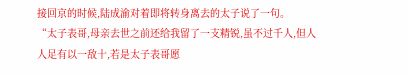接回京的时候,陆成渝对着即将转身离去的太子说了一句。
“太子表哥,母亲去世之前还给我留了一支精锐,虽不过千人,但人人足有以一敌十,若是太子表哥愿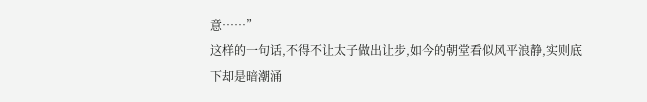意……”
这样的一句话,不得不让太子做出让步,如今的朝堂看似风平浪静,实则底下却是暗潮涌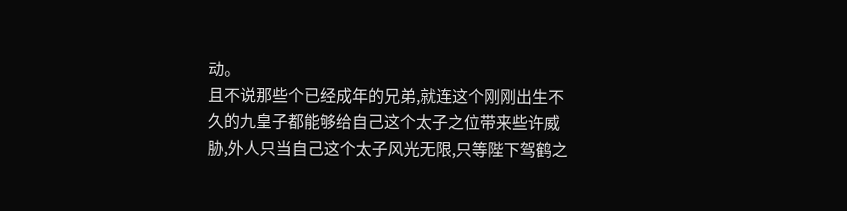动。
且不说那些个已经成年的兄弟,就连这个刚刚出生不久的九皇子都能够给自己这个太子之位带来些许威胁,外人只当自己这个太子风光无限,只等陛下驾鹤之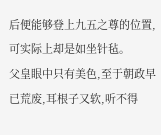后便能够登上九五之尊的位置,可实际上却是如坐针毡。
父皇眼中只有美色,至于朝政早已荒废,耳根子又软,听不得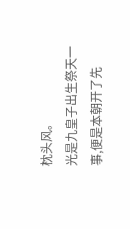枕头风。
光是九皇子出生祭天一事,便是本朝开了先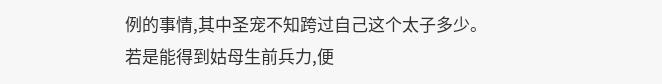例的事情,其中圣宠不知跨过自己这个太子多少。
若是能得到姑母生前兵力,便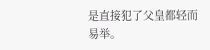是直接犯了父皇都轻而易举。